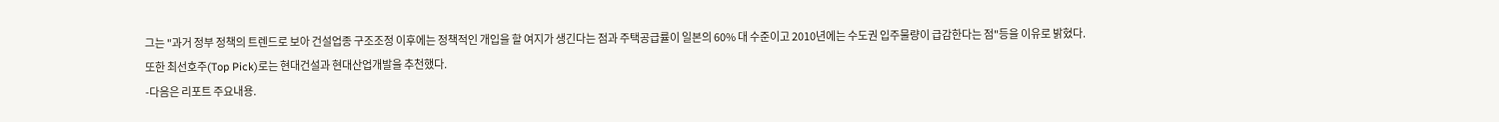그는 "과거 정부 정책의 트렌드로 보아 건설업종 구조조정 이후에는 정책적인 개입을 할 여지가 생긴다는 점과 주택공급률이 일본의 60% 대 수준이고 2010년에는 수도권 입주물량이 급감한다는 점"등을 이유로 밝혔다.
또한 최선호주(Top Pick)로는 현대건설과 현대산업개발을 추천했다.
-다음은 리포트 주요내용.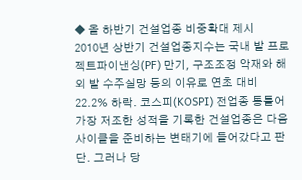◆ 올 하반기 건설업종 비중확대 제시
2010년 상반기 건설업종지수는 국내 발 프로젝트파이낸싱(PF) 만기, 구조조정 악재와 해외 발 수주실망 등의 이유로 연초 대비 22.2% 하락. 코스피(KOSPI) 전업종 통틀어 가장 저조한 성적을 기록한 건설업종은 다음 사이클을 준비하는 변태기에 들어갔다고 판단. 그러나 당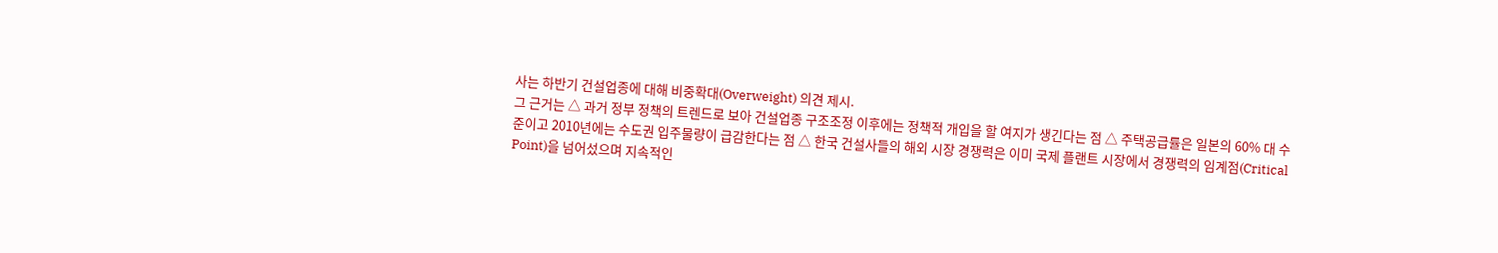사는 하반기 건설업종에 대해 비중확대(Overweight) 의견 제시.
그 근거는 △ 과거 정부 정책의 트렌드로 보아 건설업종 구조조정 이후에는 정책적 개입을 할 여지가 생긴다는 점 △ 주택공급률은 일본의 60% 대 수준이고 2010년에는 수도권 입주물량이 급감한다는 점 △ 한국 건설사들의 해외 시장 경쟁력은 이미 국제 플랜트 시장에서 경쟁력의 임계점(Critical Point)을 넘어섰으며 지속적인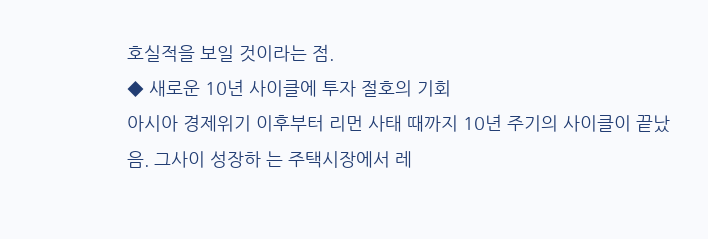호실적을 보일 것이라는 점.
◆ 새로운 10년 사이클에 투자 절호의 기회
아시아 경제위기 이후부터 리먼 사태 때까지 10년 주기의 사이클이 끝났음. 그사이 성장하 는 주택시장에서 레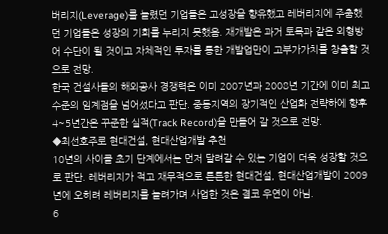버리지(Leverage)를 늘렸던 기업들은 고성장을 향유했고 레버리지에 주춤했던 기업들은 성장의 기회를 누리지 못했음. 재개발은 과거 토목과 같은 외형방어 수단이 될 것이고 자체적인 투자를 통한 개발업만이 고부가가치를 창출할 것으로 전망.
한국 건설사들의 해외공사 경쟁력은 이미 2007년과 2008년 기간에 이미 최고 수준의 임계점을 넘어섰다고 판단. 중동지역의 장기적인 산업화 전략하에 향후 4~5년간은 꾸준한 실적(Track Record)을 만들어 갈 것으로 전망.
◆최선호주로 현대건설, 현대산업개발 추천
10년의 사이클 초기 단계에서는 먼저 달려갈 수 있는 기업이 더욱 성장할 것으로 판단. 레버리지가 적고 재무적으로 튼튼한 현대건설, 현대산업개발이 2009년에 오히려 레버리지를 늘려가며 사업한 것은 결코 우연이 아님.
6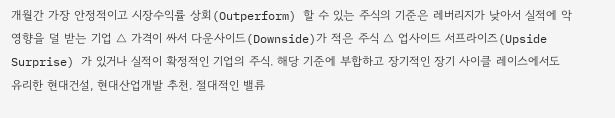개월간 가장 안정적이고 시장수익률 상회(Outperform) 할 수 있는 주식의 기준은 레버리지가 낮아서 실적에 악영향을 덜 받는 기업 △ 가격이 싸서 다운사이드(Downside)가 적은 주식 △ 업사이드 서프라이즈(Upside Surprise) 가 있거나 실적이 확정적인 기업의 주식. 해당 기준에 부합하고 장기적인 장기 사이클 레이스에서도 유리한 현대건설, 현대산업개발 추천. 절대적인 밸류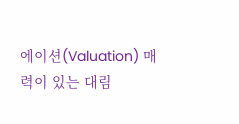에이션(Valuation) 매력이 있는 대림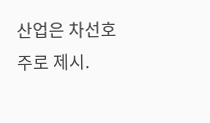산업은 차선호주로 제시.